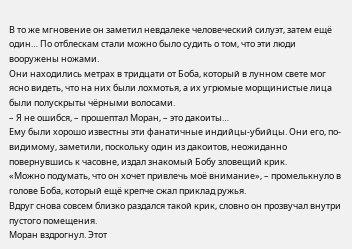В то же мгновение он заметил невдалеке человеческий силуэт, затем ещё один… По отблескам стали можно было судить о том, что эти люди вооружены ножами.
Они находились метрах в тридцати от Боба, который в лунном свете мог ясно видеть, что на них были лохмотья, а их угрюмые морщинистые лица были полускрыты чёрными волосами.
– Я не ошибся, – прошептал Моран, – это дакоиты…
Ему были хорошо известны эти фанатичные индийцы-убийцы. Они его, по-видимому, заметили, поскольку один из дакоитов, неожиданно повернувшись к часовне, издал знакомый Бобу зловещий крик.
«Можно подумать, что он хочет привлечь моё внимание», – промелькнуло в голове Боба, который ещё крепче сжал приклад ружья.
Вдруг снова совсем близко раздался такой крик, словно он прозвучал внутри пустого помещения.
Моран вздрогнул. Этот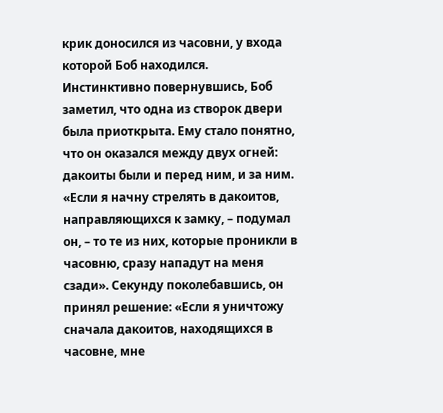крик доносился из часовни, у входа которой Боб находился.
Инстинктивно повернувшись, Боб заметил, что одна из створок двери была приоткрыта. Ему стало понятно, что он оказался между двух огней: дакоиты были и перед ним, и за ним.
«Если я начну стрелять в дакоитов, направляющихся к замку, – подумал он, – то те из них, которые проникли в часовню, сразу нападут на меня сзади». Секунду поколебавшись, он принял решение: «Если я уничтожу сначала дакоитов, находящихся в часовне, мне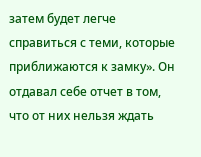затем будет легче справиться с теми, которые приближаются к замку». Он отдавал себе отчет в том, что от них нельзя ждать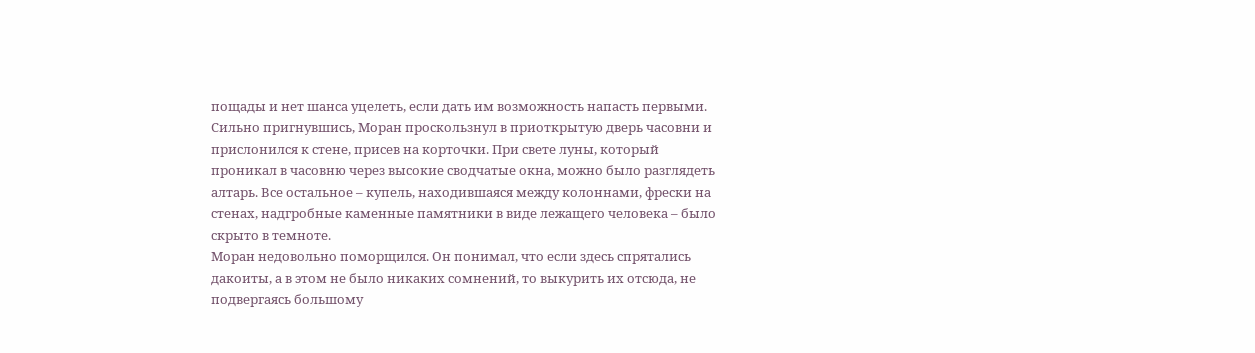пощады и нет шанса уцелеть, если дать им возможность напасть первыми.
Сильно пригнувшись, Моран проскользнул в приоткрытую дверь часовни и прислонился к стене, присев на корточки. При свете луны, который проникал в часовню через высокие сводчатые окна, можно было разглядеть алтарь. Все остальное – купель, находившаяся между колоннами, фрески на стенах, надгробные каменные памятники в виде лежащего человека – было скрыто в темноте.
Моран недовольно поморщился. Он понимал, что если здесь спрятались дакоиты, а в этом не было никаких сомнений, то выкурить их отсюда, не подвергаясь большому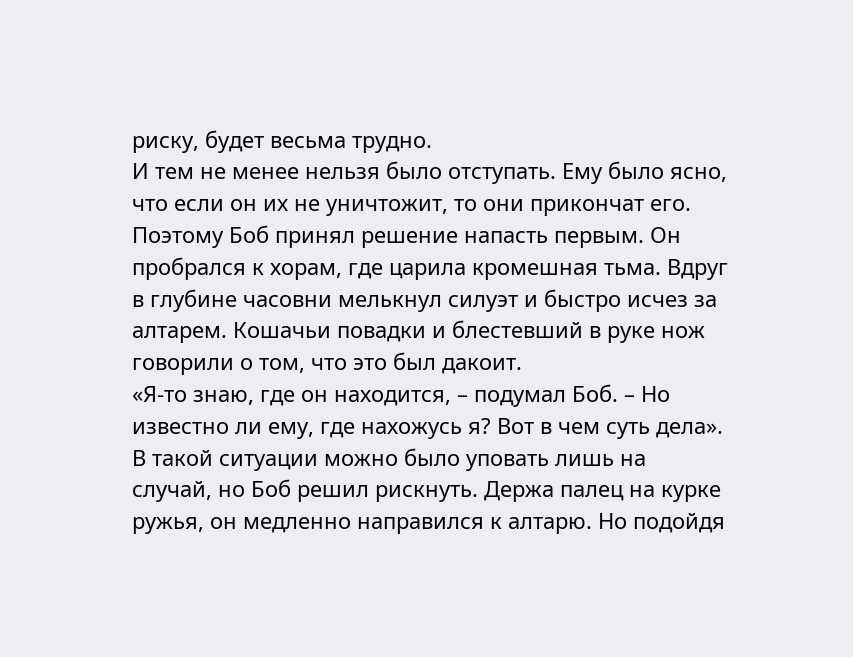риску, будет весьма трудно.
И тем не менее нельзя было отступать. Ему было ясно, что если он их не уничтожит, то они прикончат его. Поэтому Боб принял решение напасть первым. Он пробрался к хорам, где царила кромешная тьма. Вдруг в глубине часовни мелькнул силуэт и быстро исчез за алтарем. Кошачьи повадки и блестевший в руке нож говорили о том, что это был дакоит.
«Я-то знаю, где он находится, – подумал Боб. – Но известно ли ему, где нахожусь я? Вот в чем суть дела».
В такой ситуации можно было уповать лишь на случай, но Боб решил рискнуть. Держа палец на курке ружья, он медленно направился к алтарю. Но подойдя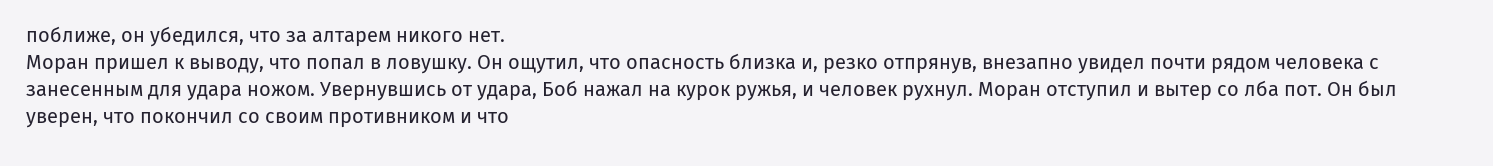поближе, он убедился, что за алтарем никого нет.
Моран пришел к выводу, что попал в ловушку. Он ощутил, что опасность близка и, резко отпрянув, внезапно увидел почти рядом человека с занесенным для удара ножом. Увернувшись от удара, Боб нажал на курок ружья, и человек рухнул. Моран отступил и вытер со лба пот. Он был уверен, что покончил со своим противником и что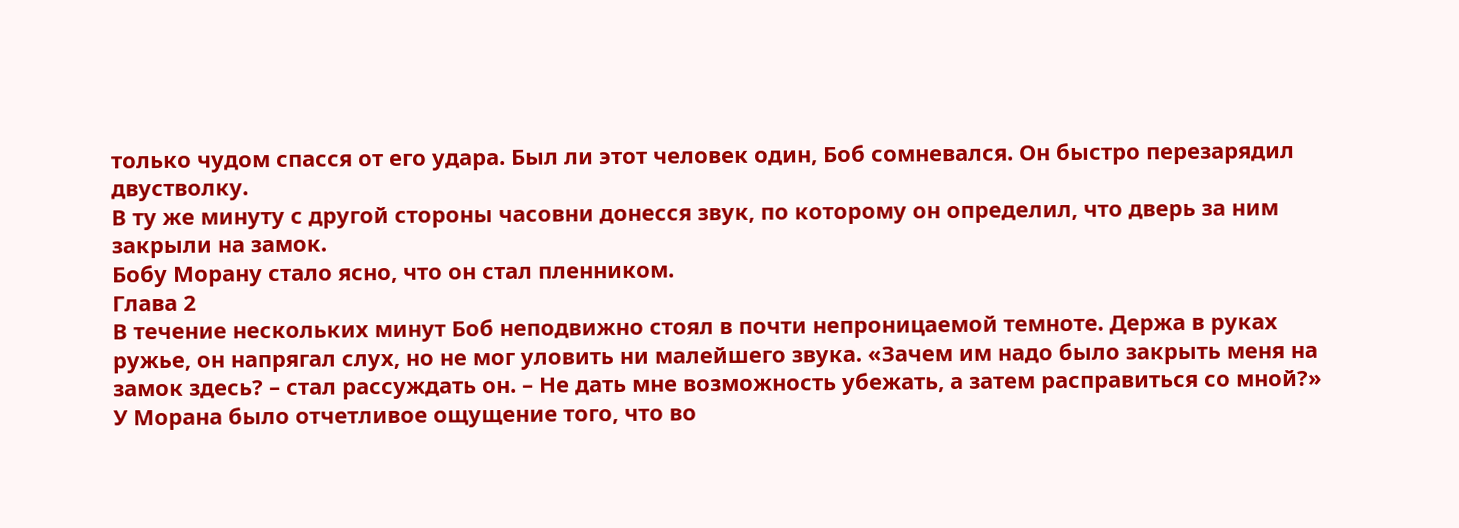только чудом спасся от его удара. Был ли этот человек один, Боб сомневался. Он быстро перезарядил двустволку.
В ту же минуту с другой стороны часовни донесся звук, по которому он определил, что дверь за ним закрыли на замок.
Бобу Морану стало ясно, что он стал пленником.
Глава 2
В течение нескольких минут Боб неподвижно стоял в почти непроницаемой темноте. Держа в руках ружье, он напрягал слух, но не мог уловить ни малейшего звука. «Зачем им надо было закрыть меня на замок здесь? – стал рассуждать он. – Не дать мне возможность убежать, а затем расправиться со мной?»
У Морана было отчетливое ощущение того, что во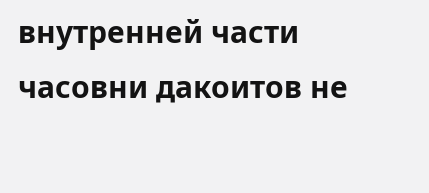внутренней части часовни дакоитов не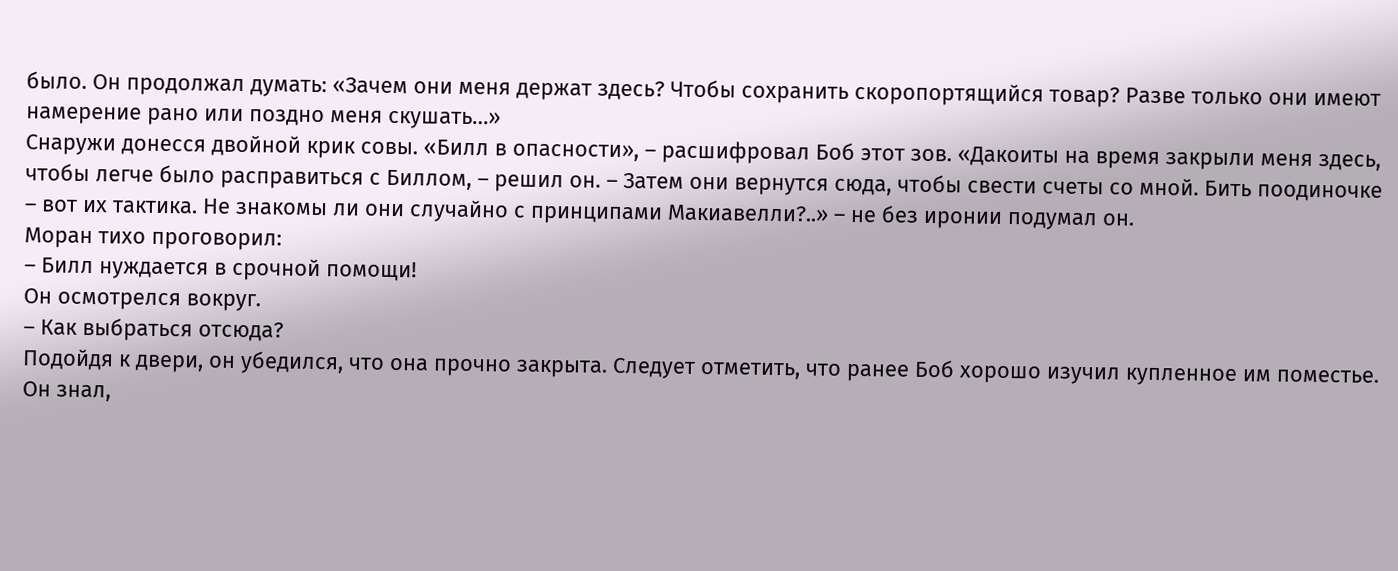было. Он продолжал думать: «Зачем они меня держат здесь? Чтобы сохранить скоропортящийся товар? Разве только они имеют намерение рано или поздно меня скушать…»
Снаружи донесся двойной крик совы. «Билл в опасности», – расшифровал Боб этот зов. «Дакоиты на время закрыли меня здесь, чтобы легче было расправиться с Биллом, – решил он. – Затем они вернутся сюда, чтобы свести счеты со мной. Бить поодиночке – вот их тактика. Не знакомы ли они случайно с принципами Макиавелли?..» – не без иронии подумал он.
Моран тихо проговорил:
– Билл нуждается в срочной помощи!
Он осмотрелся вокруг.
– Как выбраться отсюда?
Подойдя к двери, он убедился, что она прочно закрыта. Следует отметить, что ранее Боб хорошо изучил купленное им поместье. Он знал,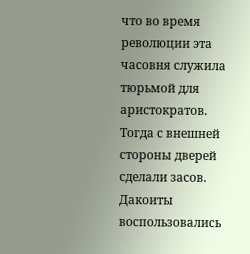что во время революции эта часовня служила тюрьмой для аристократов. Тогда с внешней стороны дверей сделали засов. Дакоиты воспользовались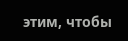этим, чтобы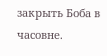закрыть Боба в часовне.